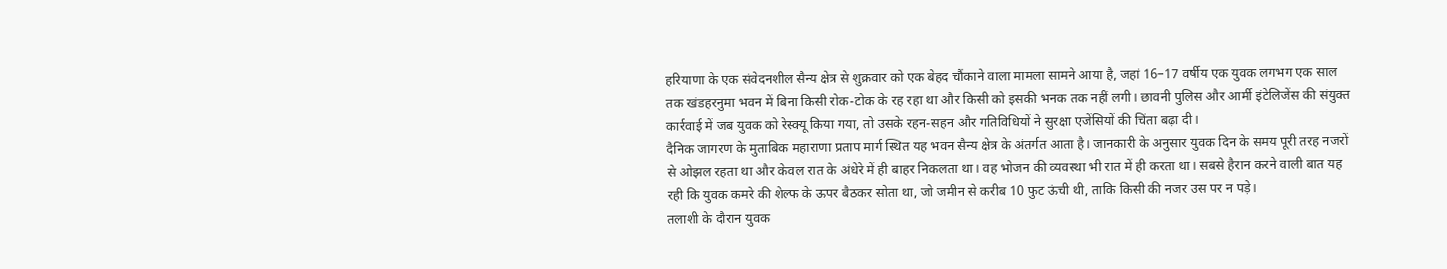हरियाणा के एक संवेदनशील सैन्य क्षेत्र से शुक्रवार को एक बेहद चौंकाने वाला मामला सामने आया है, जहां 16–17 वर्षीय एक युवक लगभग एक साल तक खंडहरनुमा भवन में बिना किसी रोक-टोक के रह रहा था और किसी को इसकी भनक तक नहीं लगी। छावनी पुलिस और आर्मी इंटेलिजेंस की संयुक्त कार्रवाई में जब युवक को रेस्क्यू किया गया, तो उसके रहन-सहन और गतिविधियों ने सुरक्षा एजेंसियों की चिंता बढ़ा दी।
दैनिक जागरण के मुताबिक महाराणा प्रताप मार्ग स्थित यह भवन सैन्य क्षेत्र के अंतर्गत आता है। जानकारी के अनुसार युवक दिन के समय पूरी तरह नजरों से ओझल रहता था और केवल रात के अंधेरे में ही बाहर निकलता था। वह भोजन की व्यवस्था भी रात में ही करता था। सबसे हैरान करने वाली बात यह रही कि युवक कमरे की शेल्फ के ऊपर बैठकर सोता था, जो जमीन से करीब 10 फुट ऊंची थी, ताकि किसी की नजर उस पर न पड़े।
तलाशी के दौरान युवक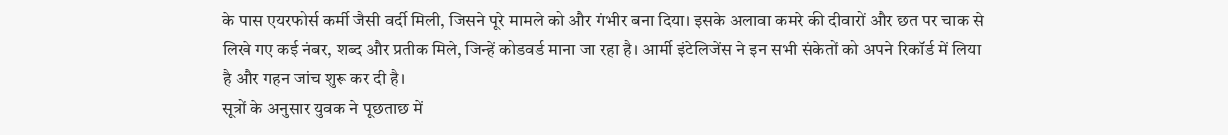के पास एयरफोर्स कर्मी जैसी वर्दी मिली, जिसने पूरे मामले को और गंभीर बना दिया। इसके अलावा कमरे की दीवारों और छत पर चाक से लिखे गए कई नंबर, शब्द और प्रतीक मिले, जिन्हें कोडवर्ड माना जा रहा है। आर्मी इंटेलिजेंस ने इन सभी संकेतों को अपने रिकॉर्ड में लिया है और गहन जांच शुरू कर दी है।
सूत्रों के अनुसार युवक ने पूछताछ में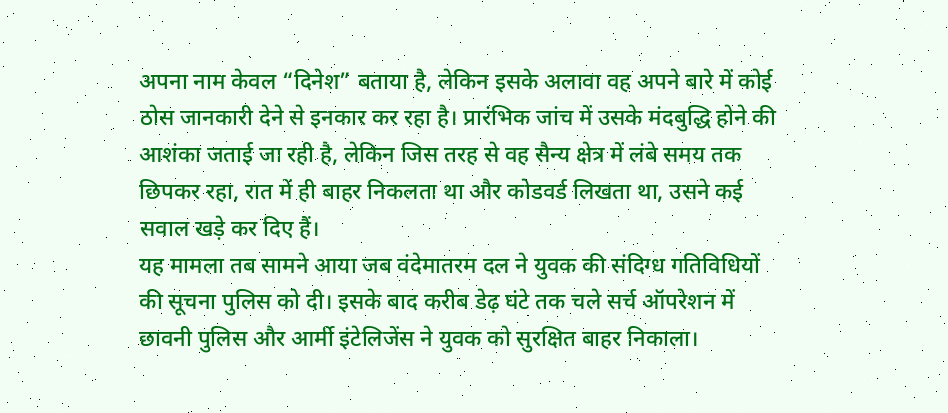अपना नाम केवल “दिनेश” बताया है, लेकिन इसके अलावा वह अपने बारे में कोई ठोस जानकारी देने से इनकार कर रहा है। प्रारंभिक जांच में उसके मंदबुद्धि होने की आशंका जताई जा रही है, लेकिन जिस तरह से वह सैन्य क्षेत्र में लंबे समय तक छिपकर रहा, रात में ही बाहर निकलता था और कोडवर्ड लिखता था, उसने कई सवाल खड़े कर दिए हैं।
यह मामला तब सामने आया जब वंदेमातरम दल ने युवक की संदिग्ध गतिविधियों की सूचना पुलिस को दी। इसके बाद करीब डेढ़ घंटे तक चले सर्च ऑपरेशन में छावनी पुलिस और आर्मी इंटेलिजेंस ने युवक को सुरक्षित बाहर निकाला।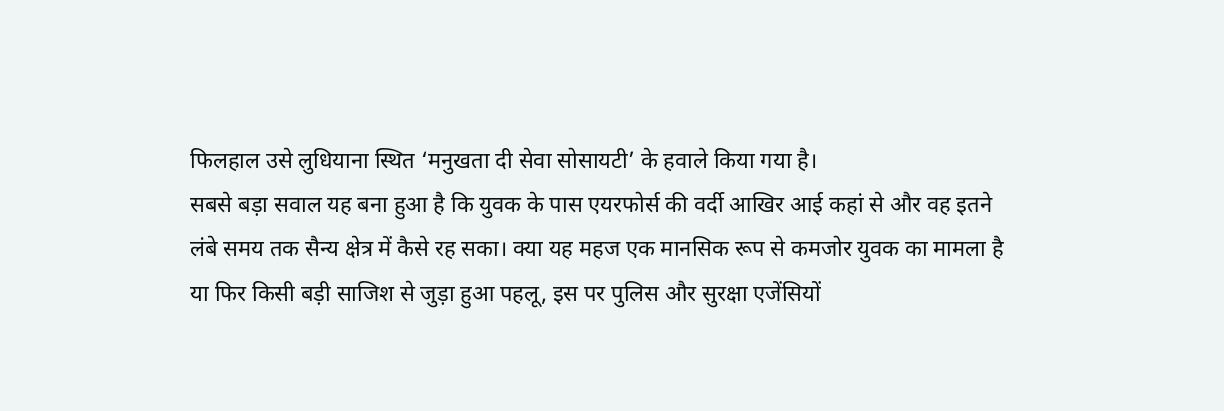फिलहाल उसे लुधियाना स्थित ‘मनुखता दी सेवा सोसायटी’ के हवाले किया गया है।
सबसे बड़ा सवाल यह बना हुआ है कि युवक के पास एयरफोर्स की वर्दी आखिर आई कहां से और वह इतने लंबे समय तक सैन्य क्षेत्र में कैसे रह सका। क्या यह महज एक मानसिक रूप से कमजोर युवक का मामला है या फिर किसी बड़ी साजिश से जुड़ा हुआ पहलू, इस पर पुलिस और सुरक्षा एजेंसियों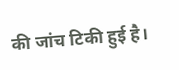की जांच टिकी हुई है।